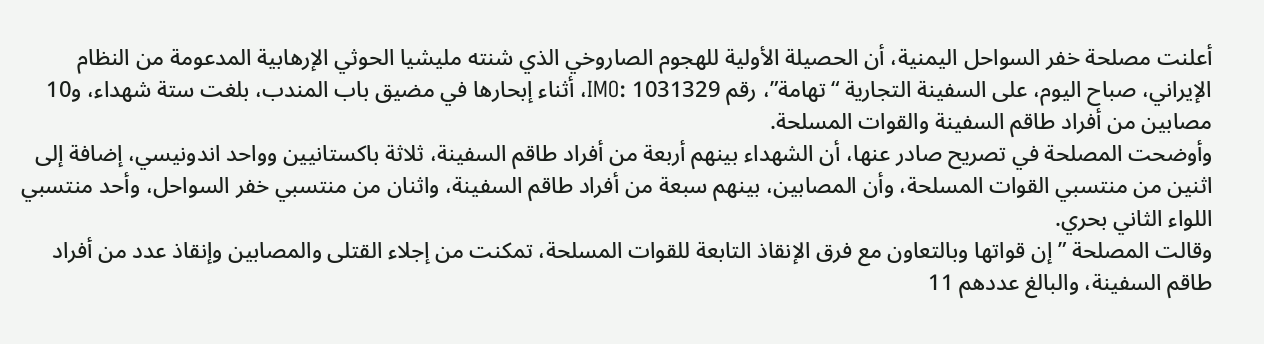أعلنت مصلحة خفر السواحل اليمنية، أن الحصيلة الأولية للهجوم الصاروخي الذي شنته مليشيا الحوثي الإرهابية المدعومة من النظام الإيراني، صباح اليوم، على السفينة التجارية “تهامة”، رقم IMO: 1031329، أثناء إبحارها في مضيق باب المندب، بلغت ستة شهداء، و10 مصابين من أفراد طاقم السفينة والقوات المسلحة.
وأوضحت المصلحة في تصريح صادر عنها، أن الشهداء بينهم أربعة من أفراد طاقم السفينة، ثلاثة باكستانيين وواحد اندونيسي، إضافة إلى اثنين من منتسبي القوات المسلحة، وأن المصابين، بينهم سبعة من أفراد طاقم السفينة، واثنان من منتسبي خفر السواحل، وأحد منتسبي اللواء الثاني بحري.
وقالت المصلحة ” إن قواتها وبالتعاون مع فرق الإنقاذ التابعة للقوات المسلحة، تمكنت من إجلاء القتلى والمصابين وإنقاذ عدد من أفراد طاقم السفينة، والبالغ عددهم 11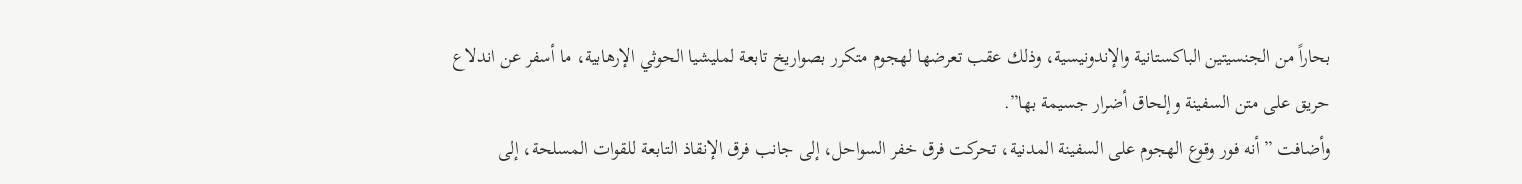بحاراً من الجنسيتين الباكستانية والإندونيسية، وذلك عقب تعرضها لهجوم متكرر بصواريخ تابعة لمليشيا الحوثي الإرهابية، ما أسفر عن اندلاع حريق على متن السفينة وإلحاق أضرار جسيمة بها”.
وأضافت ” أنه فور وقوع الهجوم على السفينة المدنية، تحركت فرق خفر السواحل، إلى جانب فرق الإنقاذ التابعة للقوات المسلحة، إلى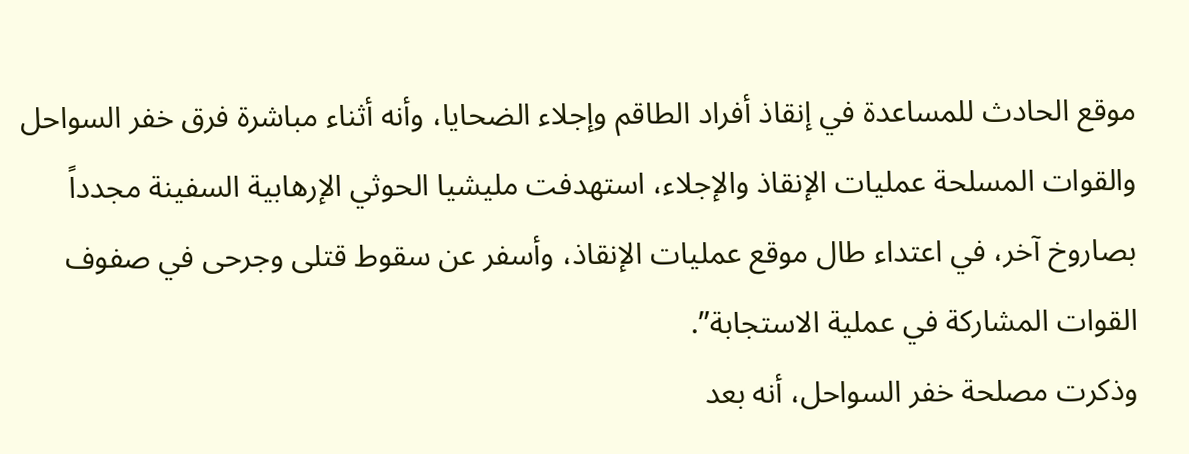موقع الحادث للمساعدة في إنقاذ أفراد الطاقم وإجلاء الضحايا، وأنه أثناء مباشرة فرق خفر السواحل والقوات المسلحة عمليات الإنقاذ والإجلاء، استهدفت مليشيا الحوثي الإرهابية السفينة مجدداً بصاروخ آخر، في اعتداء طال موقع عمليات الإنقاذ، وأسفر عن سقوط قتلى وجرحى في صفوف القوات المشاركة في عملية الاستجابة”.
وذكرت مصلحة خفر السواحل، أنه بعد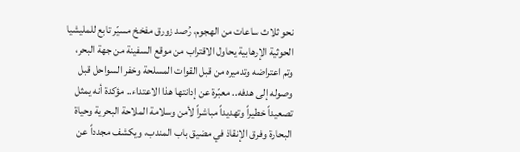نحو ثلاث ساعات من الهجوم، رُصد زورق مفخخ مسيّر تابع للمليشيا الحوثية الإرهابية يحاول الاقتراب من موقع السفينة من جهة البحر، وتم اعتراضه وتدميره من قبل القوات المسلحة وخفر السواحل قبل وصوله إلى هدفه.. معبّرة عن إدانتها هذا الاعتداء.. مؤكدة أنه يمثل تصعيداً خطيراً وتهديداً مباشراً لأمن وسلامة الملاحة البحرية وحياة البحارة وفرق الإنقاذ في مضيق باب المندب، ويكشف مجدداً عن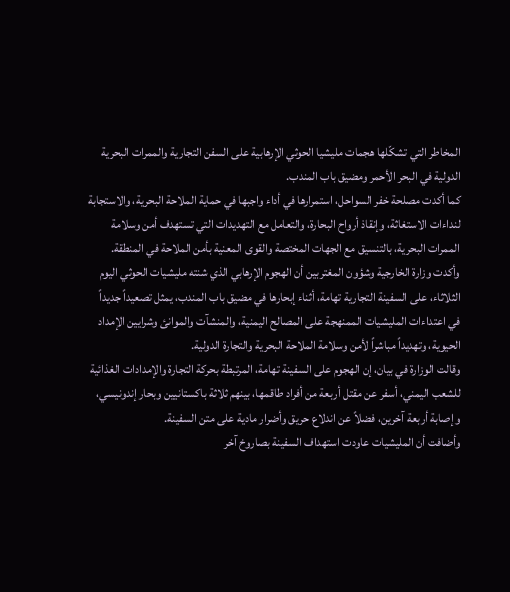المخاطر التي تشكّلها هجمات مليشيا الحوثي الإرهابية على السفن التجارية والممرات البحرية الدولية في البحر الأحمر ومضيق باب المندب.
كما أكدت مصلحة خفر السواحل، استمرارها في أداء واجبها في حماية الملاحة البحرية، والاستجابة لنداءات الاستغاثة، وإنقاذ أرواح البحارة، والتعامل مع التهديدات التي تستهدف أمن وسلامة الممرات البحرية، بالتنسيق مع الجهات المختصة والقوى المعنية بأمن الملاحة في المنطقة.
وأكدت وزارة الخارجية وشؤون المغتربين أن الهجوم الإرهابي الذي شنته مليشيات الحوثي اليوم الثلاثاء، على السفينة التجارية تهامة، أثناء إبحارها في مضيق باب المندب، يمثل تصعيداً جديداً في اعتداءات المليشيات الممنهجة على المصالح اليمنية، والمنشآت والموانئ وشرايين الإمداد الحيوية، وتهديداً مباشراً لأمن وسلامة الملاحة البحرية والتجارة الدولية.
وقالت الوزارة في بيان، إن الهجوم على السفينة تهامة، المرتبطة بحركة التجارة والإمدادات الغذائية للشعب اليمني، أسفر عن مقتل أربعة من أفراد طاقمها، بينهم ثلاثة باكستانيين وبحار إندونيسي، وإصابة أربعة آخرين، فضلاً عن اندلاع حريق وأضرار مادية على متن السفينة.
وأضافت أن المليشيات عاودت استهداف السفينة بصاروخ آخر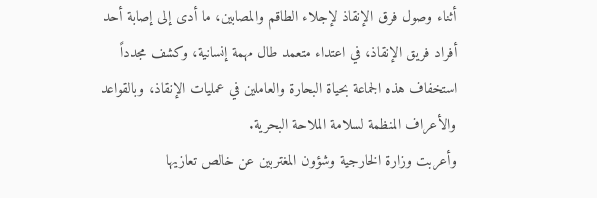أثناء وصول فرق الإنقاذ لإجلاء الطاقم والمصابين، ما أدى إلى إصابة أحد أفراد فريق الإنقاذ، في اعتداء متعمد طال مهمة إنسانية، وكشف مجدداً استخفاف هذه الجماعة بحياة البحارة والعاملين في عمليات الإنقاذ، وبالقواعد والأعراف المنظمة لسلامة الملاحة البحرية.
وأعربت وزارة الخارجية وشؤون المغتربين عن خالص تعازيها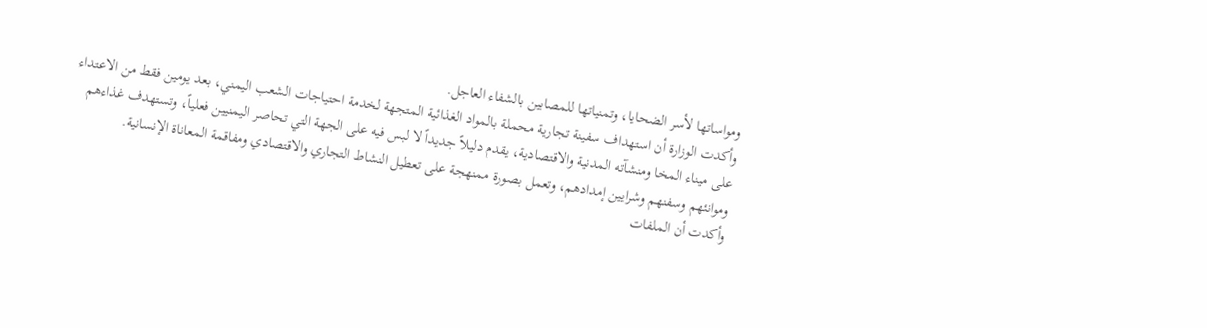ومواساتها لأسر الضحايا، وتمنياتها للمصابين بالشفاء العاجل.
وأكدت الوزارة أن استهداف سفينة تجارية محملة بالمواد الغذائية المتجهة لخدمة احتياجات الشعب اليمني، بعد يومين فقط من الاعتداء على ميناء المخا ومنشآته المدنية والاقتصادية، يقدم دليلاً جديداً لا لبس فيه على الجهة التي تحاصر اليمنيين فعلياً، وتستهدف غذاءهم وموانئهم وسفنهم وشرايين إمدادهم، وتعمل بصورة ممنهجة على تعطيل النشاط التجاري والاقتصادي ومفاقمة المعاناة الإنسانية.
وأكدت أن الملفات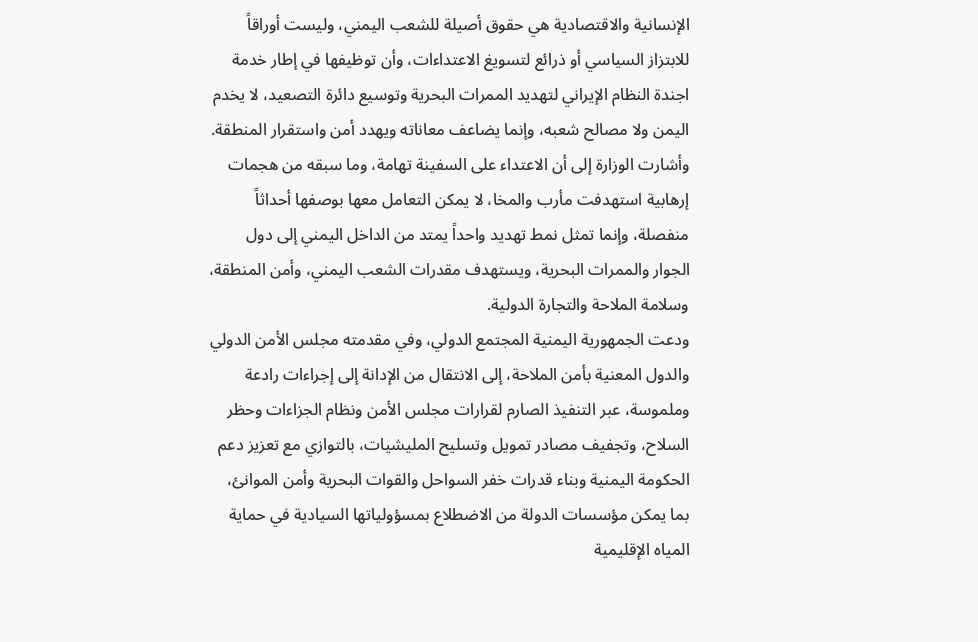الإنسانية والاقتصادية هي حقوق أصيلة للشعب اليمني، وليست أوراقاً للابتزاز السياسي أو ذرائع لتسويغ الاعتداءات، وأن توظيفها في إطار خدمة اجندة النظام الإيراني لتهديد الممرات البحرية وتوسيع دائرة التصعيد، لا يخدم اليمن ولا مصالح شعبه، وإنما يضاعف معاناته ويهدد أمن واستقرار المنطقة.
وأشارت الوزارة إلى أن الاعتداء على السفينة تهامة، وما سبقه من هجمات إرهابية استهدفت مأرب والمخا، لا يمكن التعامل معها بوصفها أحداثاً منفصلة، وإنما تمثل نمط تهديد واحداً يمتد من الداخل اليمني إلى دول الجوار والممرات البحرية، ويستهدف مقدرات الشعب اليمني، وأمن المنطقة، وسلامة الملاحة والتجارة الدولية.
ودعت الجمهورية اليمنية المجتمع الدولي، وفي مقدمته مجلس الأمن الدولي والدول المعنية بأمن الملاحة، إلى الانتقال من الإدانة إلى إجراءات رادعة وملموسة، عبر التنفيذ الصارم لقرارات مجلس الأمن ونظام الجزاءات وحظر السلاح، وتجفيف مصادر تمويل وتسليح المليشيات، بالتوازي مع تعزيز دعم الحكومة اليمنية وبناء قدرات خفر السواحل والقوات البحرية وأمن الموانئ، بما يمكن مؤسسات الدولة من الاضطلاع بمسؤولياتها السيادية في حماية المياه الإقليمية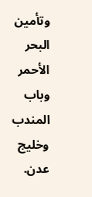وتأمين البحر الأحمر وباب المندب وخليج عدن.